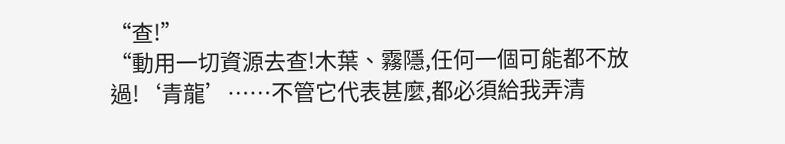“查!”
“動用一切資源去查!木葉、霧隱,任何一個可能都不放過!‘青龍’……不管它代表甚麼,都必須給我弄清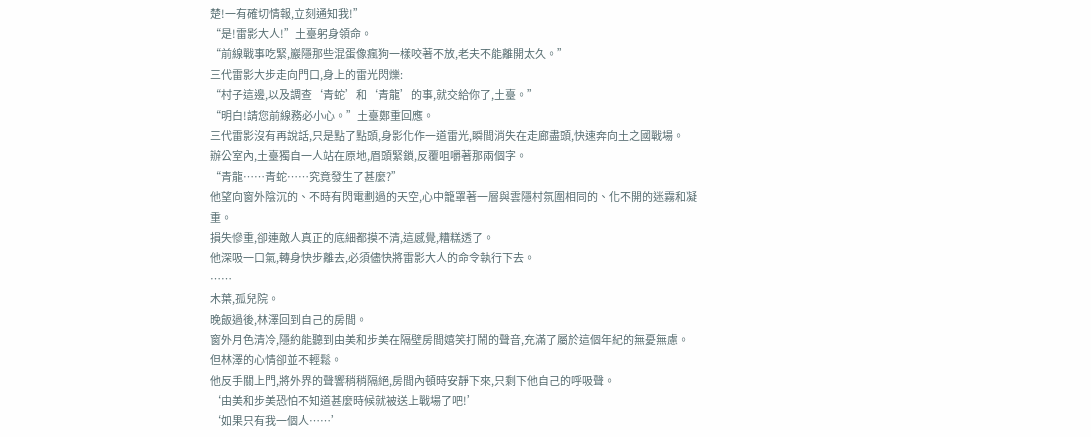楚!一有確切情報,立刻通知我!”
“是!雷影大人!”土臺躬身領命。
“前線戰事吃緊,巖隱那些混蛋像瘋狗一樣咬著不放,老夫不能離開太久。”
三代雷影大步走向門口,身上的雷光閃爍:
“村子這邊,以及調查‘青蛇’和‘青龍’的事,就交給你了,土臺。”
“明白!請您前線務必小心。”土臺鄭重回應。
三代雷影沒有再說話,只是點了點頭,身影化作一道雷光,瞬間消失在走廊盡頭,快速奔向土之國戰場。
辦公室內,土臺獨自一人站在原地,眉頭緊鎖,反覆咀嚼著那兩個字。
“青龍……青蛇……究竟發生了甚麼?”
他望向窗外陰沉的、不時有閃電劃過的天空,心中籠罩著一層與雲隱村氛圍相同的、化不開的迷霧和凝重。
損失慘重,卻連敵人真正的底細都摸不清,這感覺,糟糕透了。
他深吸一口氣,轉身快步離去,必須儘快將雷影大人的命令執行下去。
……
木葉,孤兒院。
晚飯過後,林澤回到自己的房間。
窗外月色清冷,隱約能聽到由美和步美在隔壁房間嬉笑打鬧的聲音,充滿了屬於這個年紀的無憂無慮。
但林澤的心情卻並不輕鬆。
他反手關上門,將外界的聲響稍稍隔絕,房間內頓時安靜下來,只剩下他自己的呼吸聲。
‘由美和步美恐怕不知道甚麼時候就被送上戰場了吧!’
‘如果只有我一個人……’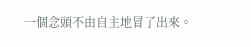一個念頭不由自主地冒了出來。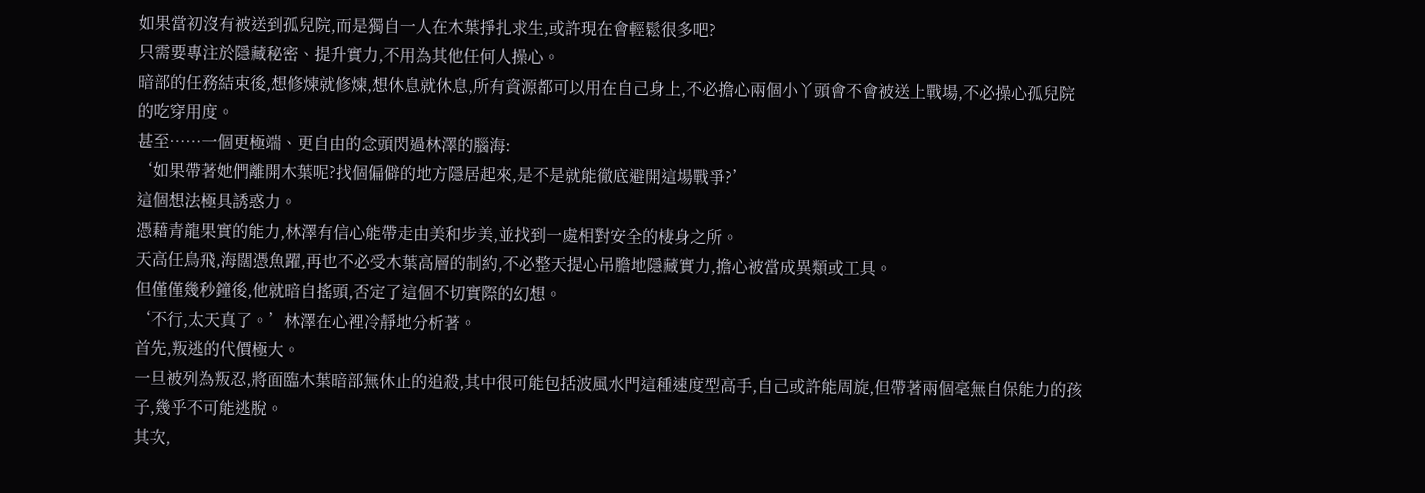如果當初沒有被送到孤兒院,而是獨自一人在木葉掙扎求生,或許現在會輕鬆很多吧?
只需要專注於隱藏秘密、提升實力,不用為其他任何人操心。
暗部的任務結束後,想修煉就修煉,想休息就休息,所有資源都可以用在自己身上,不必擔心兩個小丫頭會不會被送上戰場,不必操心孤兒院的吃穿用度。
甚至……一個更極端、更自由的念頭閃過林澤的腦海:
‘如果帶著她們離開木葉呢?找個偏僻的地方隱居起來,是不是就能徹底避開這場戰爭?’
這個想法極具誘惑力。
憑藉青龍果實的能力,林澤有信心能帶走由美和步美,並找到一處相對安全的棲身之所。
天高任鳥飛,海闊憑魚躍,再也不必受木葉高層的制約,不必整天提心吊膽地隱藏實力,擔心被當成異類或工具。
但僅僅幾秒鐘後,他就暗自搖頭,否定了這個不切實際的幻想。
‘不行,太天真了。’林澤在心裡冷靜地分析著。
首先,叛逃的代價極大。
一旦被列為叛忍,將面臨木葉暗部無休止的追殺,其中很可能包括波風水門這種速度型高手,自己或許能周旋,但帶著兩個毫無自保能力的孩子,幾乎不可能逃脫。
其次,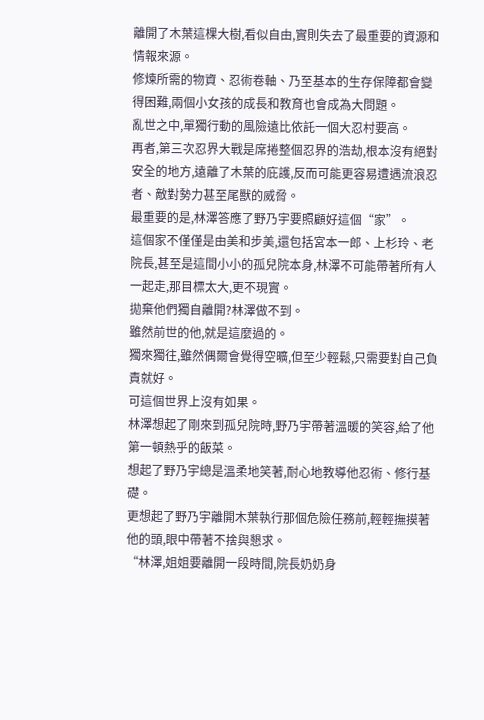離開了木葉這棵大樹,看似自由,實則失去了最重要的資源和情報來源。
修煉所需的物資、忍術卷軸、乃至基本的生存保障都會變得困難,兩個小女孩的成長和教育也會成為大問題。
亂世之中,單獨行動的風險遠比依託一個大忍村要高。
再者,第三次忍界大戰是席捲整個忍界的浩劫,根本沒有絕對安全的地方,遠離了木葉的庇護,反而可能更容易遭遇流浪忍者、敵對勢力甚至尾獸的威脅。
最重要的是,林澤答應了野乃宇要照顧好這個“家”。
這個家不僅僅是由美和步美,還包括宮本一郎、上杉玲、老院長,甚至是這間小小的孤兒院本身,林澤不可能帶著所有人一起走,那目標太大,更不現實。
拋棄他們獨自離開?林澤做不到。
雖然前世的他,就是這麼過的。
獨來獨往,雖然偶爾會覺得空曠,但至少輕鬆,只需要對自己負責就好。
可這個世界上沒有如果。
林澤想起了剛來到孤兒院時,野乃宇帶著溫暖的笑容,給了他第一頓熱乎的飯菜。
想起了野乃宇總是溫柔地笑著,耐心地教導他忍術、修行基礎。
更想起了野乃宇離開木葉執行那個危險任務前,輕輕撫摸著他的頭,眼中帶著不捨與懇求。
“林澤,姐姐要離開一段時間,院長奶奶身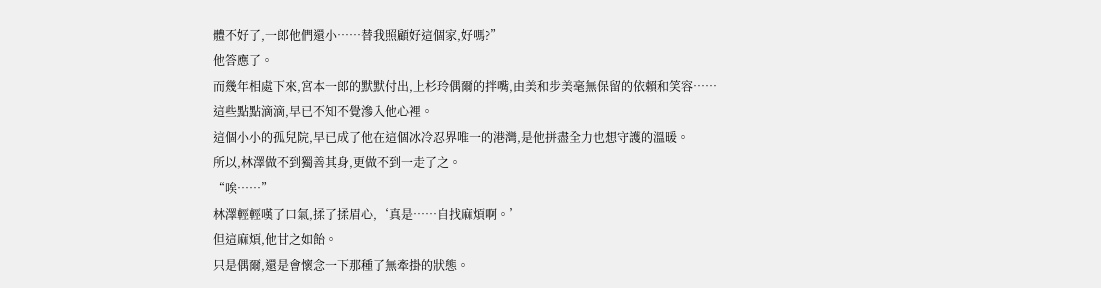體不好了,一郎他們還小……替我照顧好這個家,好嗎?”
他答應了。
而幾年相處下來,宮本一郎的默默付出,上杉玲偶爾的拌嘴,由美和步美毫無保留的依賴和笑容……
這些點點滴滴,早已不知不覺滲入他心裡。
這個小小的孤兒院,早已成了他在這個冰冷忍界唯一的港灣,是他拼盡全力也想守護的溫暖。
所以,林澤做不到獨善其身,更做不到一走了之。
“唉……”
林澤輕輕嘆了口氣,揉了揉眉心,‘真是……自找麻煩啊。’
但這麻煩,他甘之如飴。
只是偶爾,還是會懷念一下那種了無牽掛的狀態。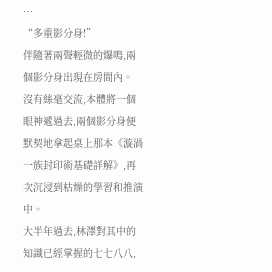…
“多重影分身!”
伴隨著兩聲輕微的爆鳴,兩個影分身出現在房間內。
沒有絲毫交流,本體將一個眼神遞過去,兩個影分身便默契地拿起桌上那本《漩渦一族封印術基礎詳解》,再次沉浸到枯燥的學習和推演中。
大半年過去,林澤對其中的知識已經掌握的七七八八,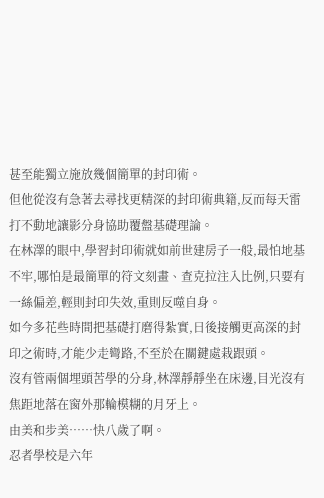甚至能獨立施放幾個簡單的封印術。
但他從沒有急著去尋找更精深的封印術典籍,反而每天雷打不動地讓影分身協助覆盤基礎理論。
在林澤的眼中,學習封印術就如前世建房子一般,最怕地基不牢,哪怕是最簡單的符文刻畫、查克拉注入比例,只要有一絲偏差,輕則封印失效,重則反噬自身。
如今多花些時間把基礎打磨得紮實,日後接觸更高深的封印之術時,才能少走彎路,不至於在關鍵處栽跟頭。
沒有管兩個埋頭苦學的分身,林澤靜靜坐在床邊,目光沒有焦距地落在窗外那輪模糊的月牙上。
由美和步美……快八歲了啊。
忍者學校是六年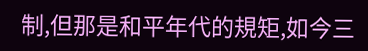制,但那是和平年代的規矩,如今三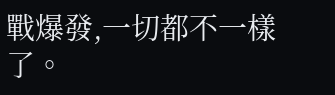戰爆發,一切都不一樣了。